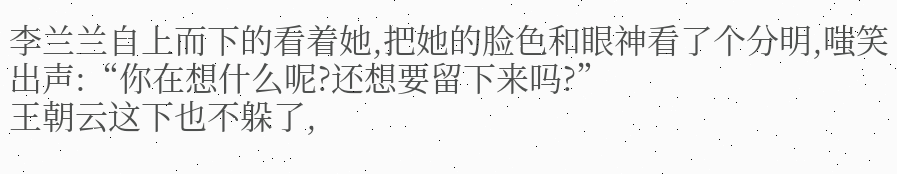李兰兰自上而下的看着她,把她的脸色和眼神看了个分明,嗤笑出声:“你在想什么呢?还想要留下来吗?”
王朝云这下也不躲了,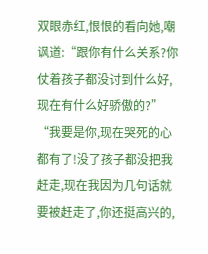双眼赤红,恨恨的看向她,嘲讽道:“跟你有什么关系?你仗着孩子都没讨到什么好,现在有什么好骄傲的?”
“我要是你,现在哭死的心都有了!没了孩子都没把我赶走,现在我因为几句话就要被赶走了,你还挺高兴的,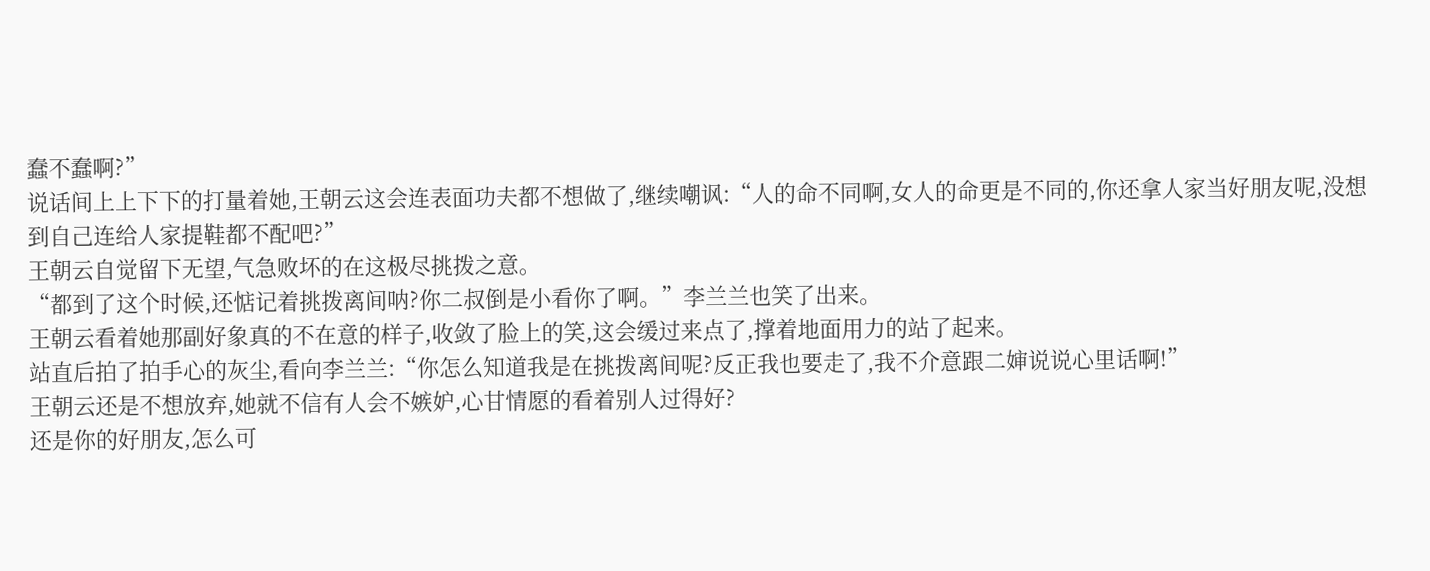蠢不蠢啊?”
说话间上上下下的打量着她,王朝云这会连表面功夫都不想做了,继续嘲讽:“人的命不同啊,女人的命更是不同的,你还拿人家当好朋友呢,没想到自己连给人家提鞋都不配吧?”
王朝云自觉留下无望,气急败坏的在这极尽挑拨之意。
“都到了这个时候,还惦记着挑拨离间呐?你二叔倒是小看你了啊。”李兰兰也笑了出来。
王朝云看着她那副好象真的不在意的样子,收敛了脸上的笑,这会缓过来点了,撑着地面用力的站了起来。
站直后拍了拍手心的灰尘,看向李兰兰:“你怎么知道我是在挑拨离间呢?反正我也要走了,我不介意跟二婶说说心里话啊!”
王朝云还是不想放弃,她就不信有人会不嫉妒,心甘情愿的看着别人过得好?
还是你的好朋友,怎么可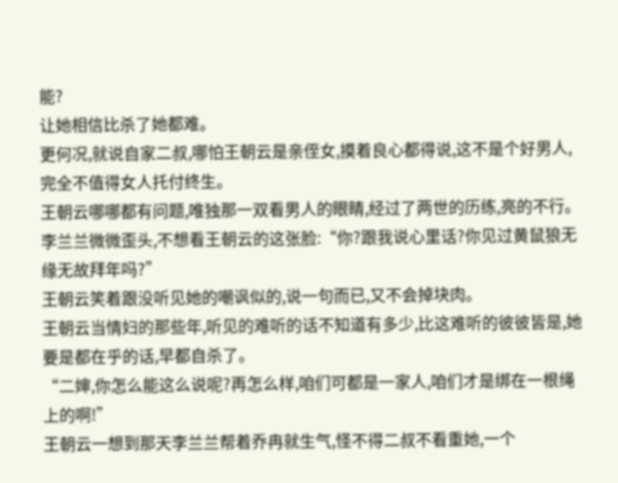能?
让她相信比杀了她都难。
更何况,就说自家二叔,哪怕王朝云是亲侄女,摸着良心都得说,这不是个好男人,完全不值得女人托付终生。
王朝云哪哪都有问题,唯独那一双看男人的眼睛,经过了两世的历练,亮的不行。
李兰兰微微歪头,不想看王朝云的这张脸:“你?跟我说心里话?你见过黄鼠狼无缘无故拜年吗?”
王朝云笑着跟没听见她的嘲讽似的,说一句而已,又不会掉块肉。
王朝云当情妇的那些年,听见的难听的话不知道有多少,比这难听的彼彼皆是,她要是都在乎的话,早都自杀了。
“二婶,你怎么能这么说呢?再怎么样,咱们可都是一家人,咱们才是绑在一根绳上的啊!”
王朝云一想到那天李兰兰帮着乔冉就生气,怪不得二叔不看重她,一个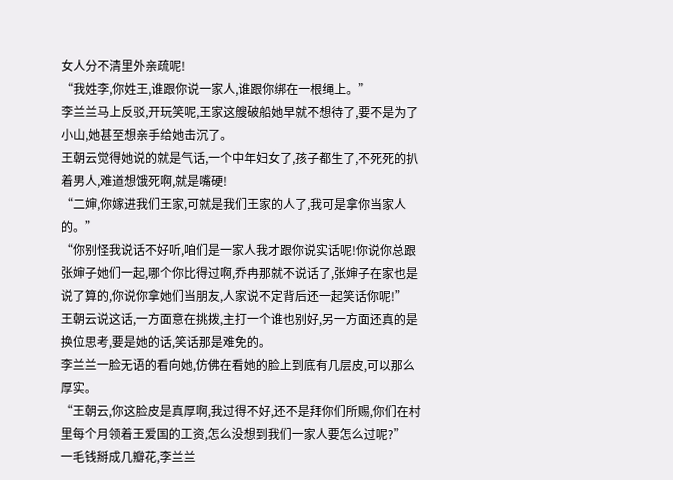女人分不清里外亲疏呢!
“我姓李,你姓王,谁跟你说一家人,谁跟你绑在一根绳上。”
李兰兰马上反驳,开玩笑呢,王家这艘破船她早就不想待了,要不是为了小山,她甚至想亲手给她击沉了。
王朝云觉得她说的就是气话,一个中年妇女了,孩子都生了,不死死的扒着男人,难道想饿死啊,就是嘴硬!
“二婶,你嫁进我们王家,可就是我们王家的人了,我可是拿你当家人的。”
“你别怪我说话不好听,咱们是一家人我才跟你说实话呢!你说你总跟张婶子她们一起,哪个你比得过啊,乔冉那就不说话了,张婶子在家也是说了算的,你说你拿她们当朋友,人家说不定背后还一起笑话你呢!”
王朝云说这话,一方面意在挑拨,主打一个谁也别好,另一方面还真的是换位思考,要是她的话,笑话那是难免的。
李兰兰一脸无语的看向她,仿佛在看她的脸上到底有几层皮,可以那么厚实。
“王朝云,你这脸皮是真厚啊,我过得不好,还不是拜你们所赐,你们在村里每个月领着王爱国的工资,怎么没想到我们一家人要怎么过呢?”
一毛钱掰成几瓣花,李兰兰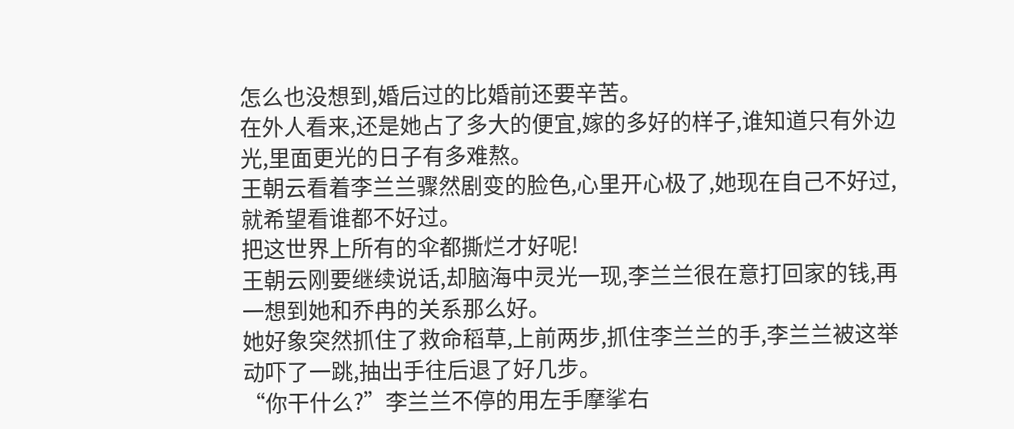怎么也没想到,婚后过的比婚前还要辛苦。
在外人看来,还是她占了多大的便宜,嫁的多好的样子,谁知道只有外边光,里面更光的日子有多难熬。
王朝云看着李兰兰骤然剧变的脸色,心里开心极了,她现在自己不好过,就希望看谁都不好过。
把这世界上所有的伞都撕烂才好呢!
王朝云刚要继续说话,却脑海中灵光一现,李兰兰很在意打回家的钱,再一想到她和乔冉的关系那么好。
她好象突然抓住了救命稻草,上前两步,抓住李兰兰的手,李兰兰被这举动吓了一跳,抽出手往后退了好几步。
“你干什么?”李兰兰不停的用左手摩挲右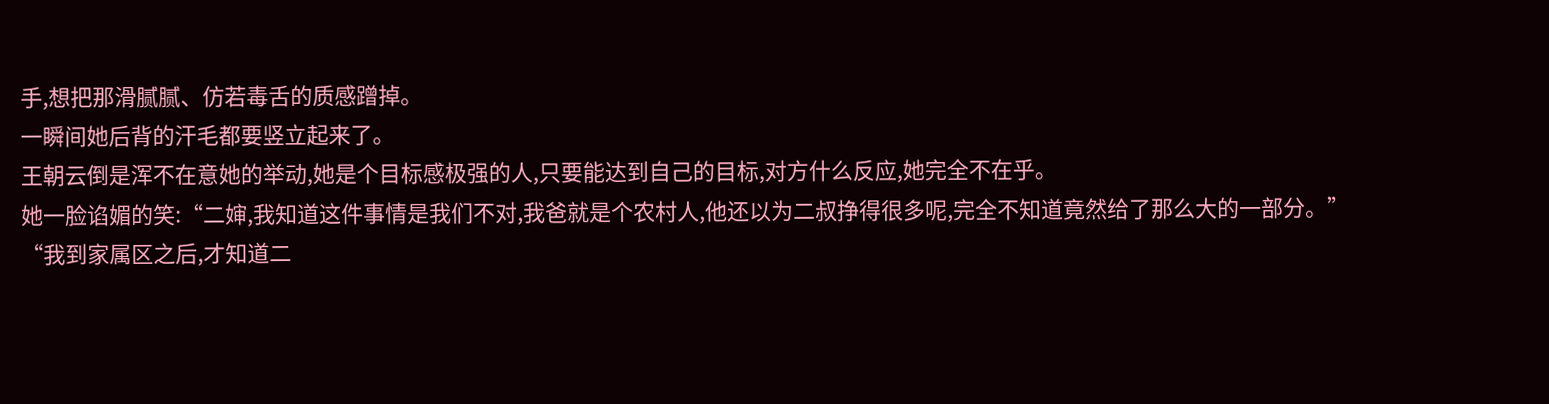手,想把那滑腻腻、仿若毒舌的质感蹭掉。
一瞬间她后背的汗毛都要竖立起来了。
王朝云倒是浑不在意她的举动,她是个目标感极强的人,只要能达到自己的目标,对方什么反应,她完全不在乎。
她一脸谄媚的笑:“二婶,我知道这件事情是我们不对,我爸就是个农村人,他还以为二叔挣得很多呢,完全不知道竟然给了那么大的一部分。”
“我到家属区之后,才知道二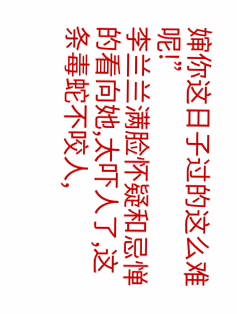婶你这日子过的这么难呢!”
李兰兰满脸怀疑和忌惮的看向她,太吓人了,这条毒蛇不咬人,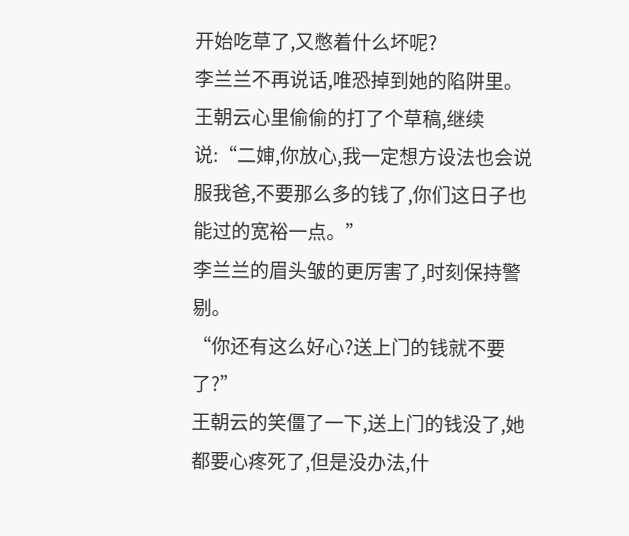开始吃草了,又憋着什么坏呢?
李兰兰不再说话,唯恐掉到她的陷阱里。
王朝云心里偷偷的打了个草稿,继续说:“二婶,你放心,我一定想方设法也会说服我爸,不要那么多的钱了,你们这日子也能过的宽裕一点。”
李兰兰的眉头皱的更厉害了,时刻保持警剔。
“你还有这么好心?送上门的钱就不要了?”
王朝云的笑僵了一下,送上门的钱没了,她都要心疼死了,但是没办法,什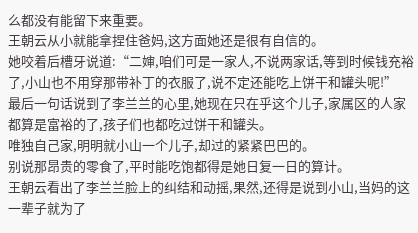么都没有能留下来重要。
王朝云从小就能拿捏住爸妈,这方面她还是很有自信的。
她咬着后槽牙说道:“二婶,咱们可是一家人,不说两家话,等到时候钱充裕了,小山也不用穿那带补丁的衣服了,说不定还能吃上饼干和罐头呢!”
最后一句话说到了李兰兰的心里,她现在只在乎这个儿子,家属区的人家都算是富裕的了,孩子们也都吃过饼干和罐头。
唯独自己家,明明就小山一个儿子,却过的紧紧巴巴的。
别说那昂贵的零食了,平时能吃饱都得是她日复一日的算计。
王朝云看出了李兰兰脸上的纠结和动摇,果然,还得是说到小山,当妈的这一辈子就为了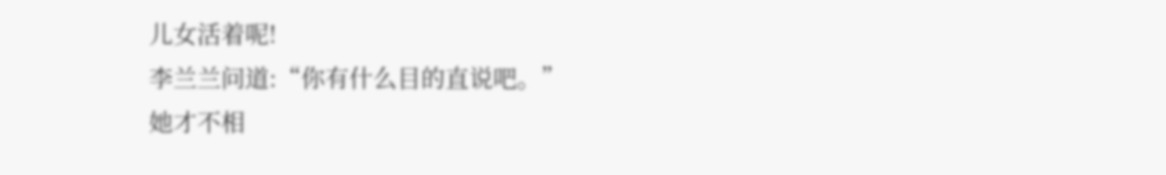儿女活着呢!
李兰兰问道:“你有什么目的直说吧。”
她才不相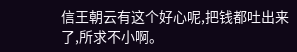信王朝云有这个好心呢,把钱都吐出来了,所求不小啊。